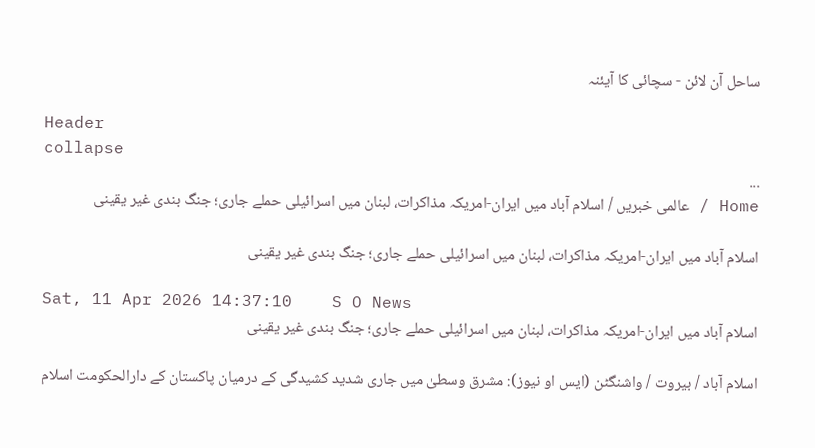ساحل آن لائن - سچائی کا آیئنہ

Header
collapse
...
Home / عالمی خبریں / اسلام آباد میں ایران-امریکہ مذاکرات، لبنان میں اسرائیلی حملے جاری؛ جنگ بندی غیر یقینی

اسلام آباد میں ایران-امریکہ مذاکرات، لبنان میں اسرائیلی حملے جاری؛ جنگ بندی غیر یقینی

Sat, 11 Apr 2026 14:37:10    S O News
اسلام آباد میں ایران-امریکہ مذاکرات، لبنان میں اسرائیلی حملے جاری؛ جنگ بندی غیر یقینی

اسلام آباد / بیروت / واشنگٹن (ایس او نیوز): مشرق وسطیٰ میں جاری شدید کشیدگی کے درمیان پاکستان کے دارالحکومت اسلام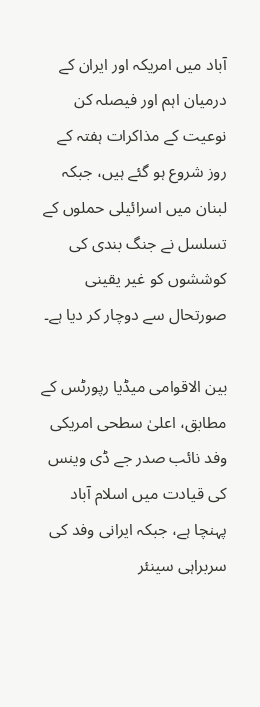آباد میں امریکہ اور ایران کے درمیان اہم اور فیصلہ کن نوعیت کے مذاکرات ہفتہ کے روز شروع ہو گئے ہیں، جبکہ لبنان میں اسرائیلی حملوں کے تسلسل نے جنگ بندی کی کوششوں کو غیر یقینی صورتحال سے دوچار کر دیا ہے۔

بین الاقوامی میڈیا رپورٹس کے مطابق، اعلیٰ سطحی امریکی وفد نائب صدر جے ڈی وینس کی قیادت میں اسلام آباد پہنچا ہے، جبکہ ایرانی وفد کی سربراہی سینئر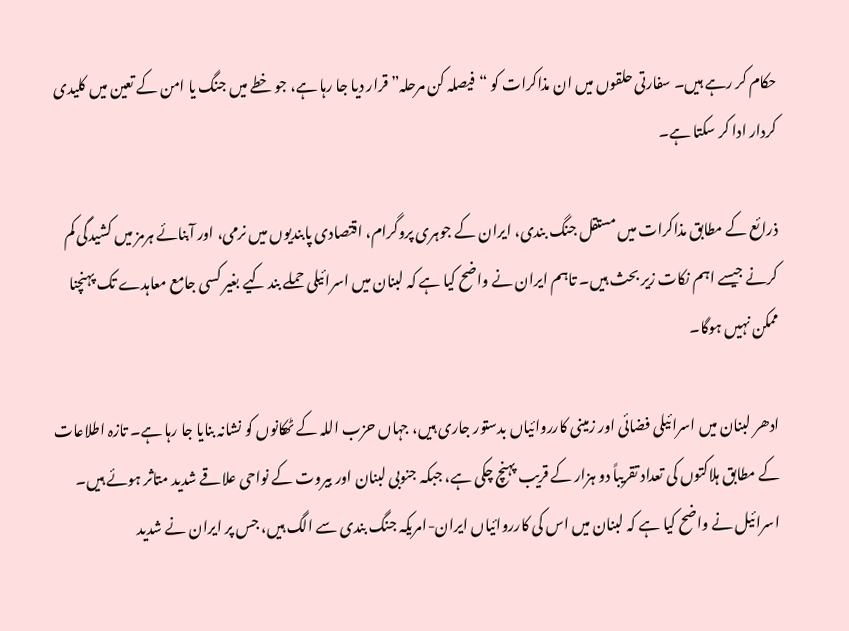حکام کر رہے ہیں۔ سفارتی حلقوں میں ان مذاکرات کو “فیصلہ کن مرحلہ” قرار دیا جا رہا ہے، جو خطے میں جنگ یا امن کے تعین میں کلیدی کردار ادا کر سکتا ہے۔

ذرائع کے مطابق مذاکرات میں مستقل جنگ بندی، ایران کے جوہری پروگرام، اقتصادی پابندیوں میں نرمی، اور آبنائے ہرمز میں کشیدگی کم کرنے جیسے اہم نکات زیر بحث ہیں۔ تاہم ایران نے واضح کیا ہے کہ لبنان میں اسرائیلی حملے بند کیے بغیر کسی جامع معاہدے تک پہنچنا ممکن نہیں ہوگا۔

ادھر لبنان میں اسرائیلی فضائی اور زمینی کارروائیاں بدستور جاری ہیں، جہاں حزب اللہ کے ٹھکانوں کو نشانہ بنایا جا رہا ہے۔ تازہ اطلاعات کے مطابق ہلاکتوں کی تعداد تقریباً دو ہزار کے قریب پہنچ چکی ہے، جبکہ جنوبی لبنان اور بیروت کے نواحی علاقے شدید متاثر ہوئے ہیں۔ اسرائیل نے واضح کیا ہے کہ لبنان میں اس کی کارروائیاں ایران-امریکہ جنگ بندی سے الگ ہیں، جس پر ایران نے شدید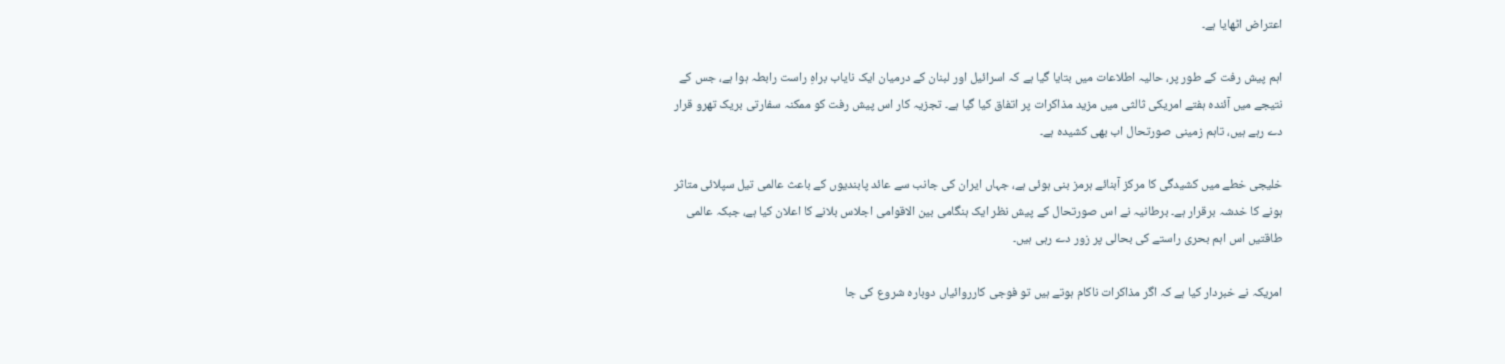اعتراض اٹھایا ہے۔

اہم پیش رفت کے طور پر، حالیہ اطلاعات میں بتایا گیا ہے کہ اسرائیل اور لبنان کے درمیان ایک نایاب براہِ راست رابطہ ہوا ہے، جس کے نتیجے میں آئندہ ہفتے امریکی ثالثی میں مزید مذاکرات پر اتفاق کیا گیا ہے۔ تجزیہ کار اس پیش رفت کو ممکنہ سفارتی بریک تھرو قرار دے رہے ہیں، تاہم زمینی صورتحال اب بھی کشیدہ ہے۔

خلیجی خطے میں کشیدگی کا مرکز آبنائے ہرمز بنی ہوئی ہے، جہاں ایران کی جانب سے عائد پابندیوں کے باعث عالمی تیل سپلائی متاثر ہونے کا خدشہ برقرار ہے۔ برطانیہ نے اس صورتحال کے پیش نظر ایک ہنگامی بین الاقوامی اجلاس بلانے کا اعلان کیا ہے، جبکہ عالمی طاقتیں اس اہم بحری راستے کی بحالی پر زور دے رہی ہیں۔

امریکہ نے خبردار کیا ہے کہ اگر مذاکرات ناکام ہوتے ہیں تو فوجی کارروائیاں دوبارہ شروع کی جا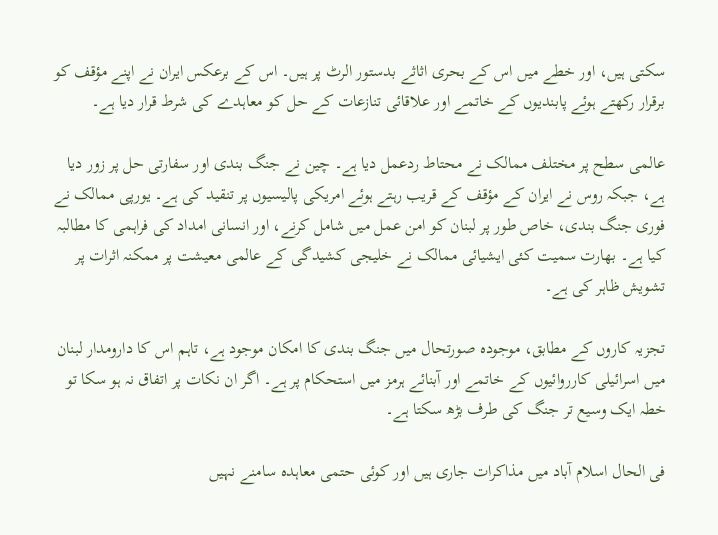سکتی ہیں، اور خطے میں اس کے بحری اثاثے بدستور الرٹ پر ہیں۔ اس کے برعکس ایران نے اپنے مؤقف کو برقرار رکھتے ہوئے پابندیوں کے خاتمے اور علاقائی تنازعات کے حل کو معاہدے کی شرط قرار دیا ہے۔

عالمی سطح پر مختلف ممالک نے محتاط ردعمل دیا ہے۔ چین نے جنگ بندی اور سفارتی حل پر زور دیا ہے، جبکہ روس نے ایران کے مؤقف کے قریب رہتے ہوئے امریکی پالیسیوں پر تنقید کی ہے۔ یورپی ممالک نے فوری جنگ بندی، خاص طور پر لبنان کو امن عمل میں شامل کرنے، اور انسانی امداد کی فراہمی کا مطالبہ کیا ہے۔ بھارت سمیت کئی ایشیائی ممالک نے خلیجی کشیدگی کے عالمی معیشت پر ممکنہ اثرات پر تشویش ظاہر کی ہے۔

تجزیہ کاروں کے مطابق، موجودہ صورتحال میں جنگ بندی کا امکان موجود ہے، تاہم اس کا دارومدار لبنان میں اسرائیلی کارروائیوں کے خاتمے اور آبنائے ہرمز میں استحکام پر ہے۔ اگر ان نکات پر اتفاق نہ ہو سکا تو خطہ ایک وسیع تر جنگ کی طرف بڑھ سکتا ہے۔

فی الحال اسلام آباد میں مذاکرات جاری ہیں اور کوئی حتمی معاہدہ سامنے نہیں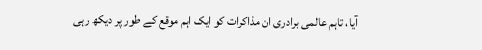آیا، تاہم عالمی برادری ان مذاکرات کو ایک اہم موقع کے طور پر دیکھ رہی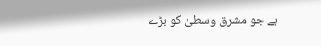ہے جو مشرق وسطیٰ کو بڑے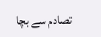تصادم سے بچا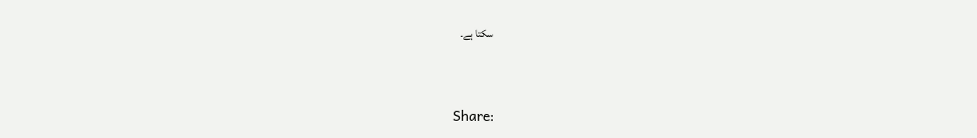سکتا ہے۔


Share: